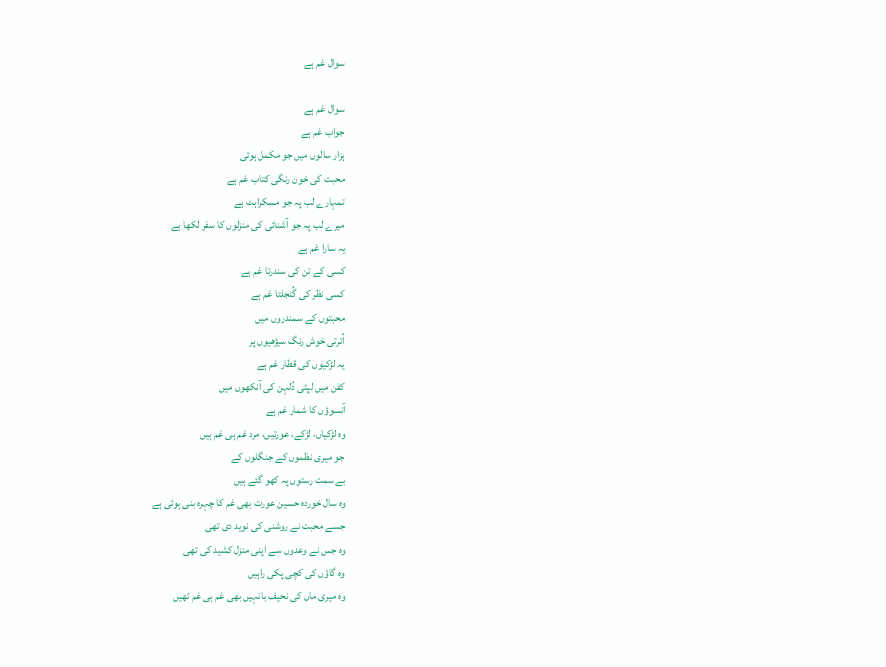سوال غم ہے

سوال غم ہے
جواب غم ہے
ہزار سالوں میں جو مکمل ہوئی
محبت کی خون رنگی کتاب غم ہے
تمہارے لب پہ جو مسکراہٹ ہے
میرے لب پہ جو آشنائی کی منزلوں کا سفر لکھا ہے
یہ سارا غم ہے
کسی کے تن کی سندرتا غم ہے
کسی نظر کی گُنجلتا غم ہے
محبتوں کے سمندروں میں
اُترتی خوش رنگ سیڑھیوں پر
یہ لڑکیوں کی قطار غم ہے
کفن میں لپٹی دُلہن کی آنکھوں میں
آنسوؤں کا شمار غم ہے
وہ لڑکیاں، لڑکے، عورتیں، مرد غم ہی غم ہیں
جو میری نظموں کے جنگلوں کے
بے سمت رستوں پہ کھو گئے ہیں
وہ سال خوردہ حسین عورت بھی غم کا چہرہ بنی ہوئی ہے
جسے محبت نے روشنی کی نوید دی تھی
وہ جس نے وعدوں سے اپنی منزل کشید کی تھی
وہ گاؤں کی کچی پکی راہیں
وہ میری ماں کی نحیف بانہیں بھی غم ہی غم تھیں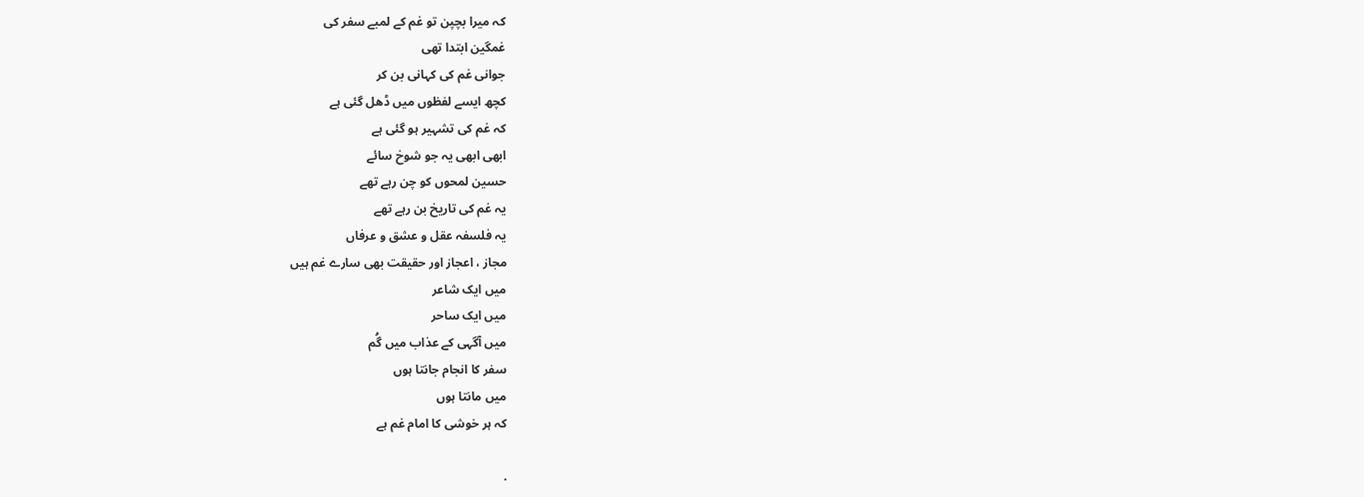کہ میرا بچپن تو غم کے لمبے سفر کی
غمگین ابتدا تھی
جوانی غم کی کہانی بن کر
کچھ ایسے لفظوں میں ڈھل گئی ہے
کہ غم کی تشہیر ہو گئی ہے
ابھی ابھی یہ جو شوخ سائے
حسین لمحوں کو چن رہے تھے
یہ غم کی تاریخ بن رہے تھے
یہ فلسفہ عقل و عشق و عرفاں
مجاز ، اعجاز اور حقیقت بھی سارے غم ہیں
میں ایک شاعر
میں ایک ساحر
میں آگہی کے عذاب میں گُم
سفر کا انجام جانتا ہوں
میں مانتا ہوں
کہ ہر خوشی کا امام غم ہے

.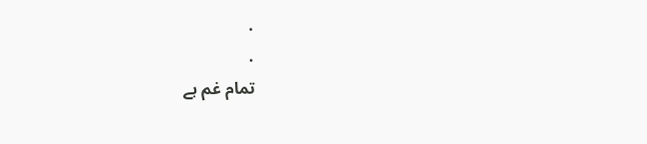.
.
تمام غم ہے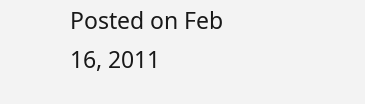Posted on Feb 16, 2011